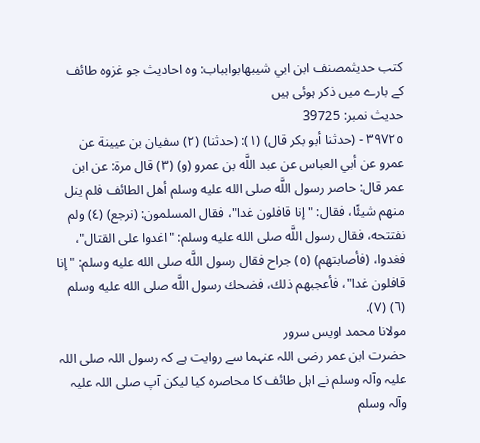کتب حدیثمصنف ابن ابي شيبهابوابباب: وہ احادیث جو غزوہ طائف کے بارے میں ذکر ہوئی ہیں
حدیث نمبر: 39725
٣٩٧٢٥ - (حدثنا أبو بكر قال) (١): (حدثنا) (٢) سفيان بن عيينة عن عمرو عن أبي العباس عن عبد اللَّه بن عمرو (و) (٣) قال مرة: عن ابن عمر قال: حاصر رسول اللَّه صلى الله عليه وسلم أهل الطائف فلم ينل منهم شيئًا، فقال: "إنا قافلون غدا"، فقال المسلمون: (نرجع) (٤) ولم نفتتحه، فقال رسول اللَّه صلى الله عليه وسلم: "اغدوا على القتال"، فغدوا، (فأصابتهم) (٥) جراح فقال رسول اللَّه صلى الله عليه وسلم: "إنا قافلون غدا"، فأعجبهم ذلك، فضحك رسول اللَّه صلى الله عليه وسلم (٦) (٧).
مولانا محمد اویس سرور
حضرت ابن عمر رضی اللہ عنہما سے روایت ہے کہ رسول اللہ صلی اللہ علیہ وآلہ وسلم نے اہل طائف کا محاصرہ کیا لیکن آپ صلی اللہ علیہ وآلہ وسلم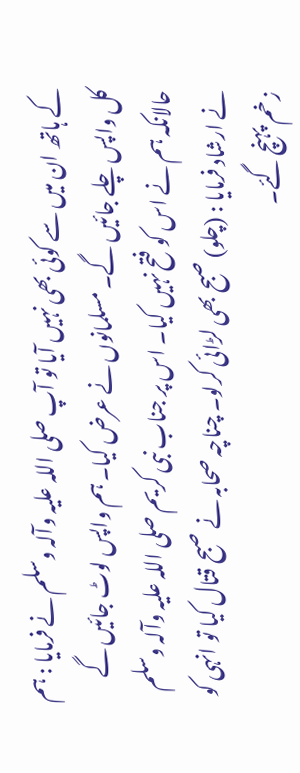کے ہاتھ ان میں سے کوئی بھی نہیں آیا تو آپ صلی اللہ علیہ وآلہ وسلم نے فرمایا : ہم کل واپس چلے جائیں گے۔ مسلمانوں نے عرض کیا۔ ہم واپس لوٹ جائیں گے حالانکہ ہم نے اس کو فتح نہیں کیا۔ اس پر جناب نبی کریم صلی اللہ علیہ وآلہ وسلم نے ارشاد فرمایا : (چلو) صبح بھی لڑائی کرلو۔ چناچہ صحابہ نے صبح قتال کیا تو انہی کو زخم پہنچ گئے۔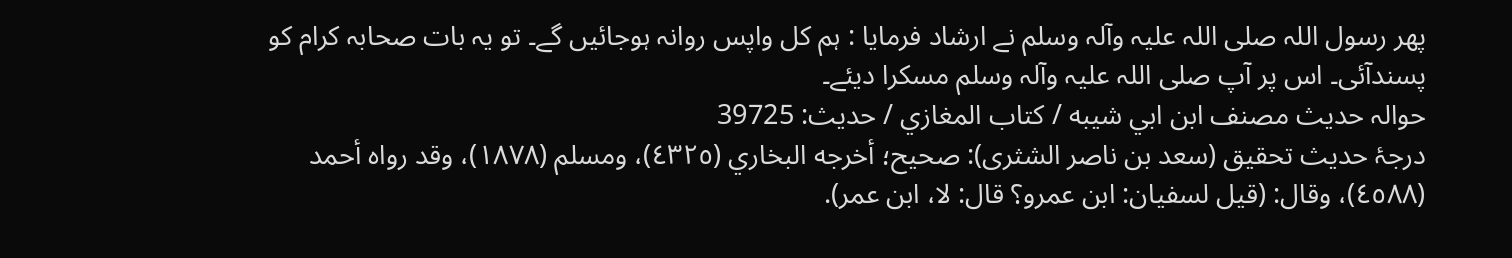پھر رسول اللہ صلی اللہ علیہ وآلہ وسلم نے ارشاد فرمایا : ہم کل واپس روانہ ہوجائیں گے۔ تو یہ بات صحابہ کرام کو پسندآئی۔ اس پر آپ صلی اللہ علیہ وآلہ وسلم مسکرا دیئے۔
حوالہ حدیث مصنف ابن ابي شيبه / كتاب المغازي / حدیث: 39725
درجۂ حدیث تحقیق (سعد بن ناصر الشثری): صحيح؛ أخرجه البخاري (٤٣٢٥)، ومسلم (١٨٧٨)، وقد رواه أحمد (٤٥٨٨)، وقال: (قيل لسفيان: ابن عمرو؟ قال: لا، ابن عمر).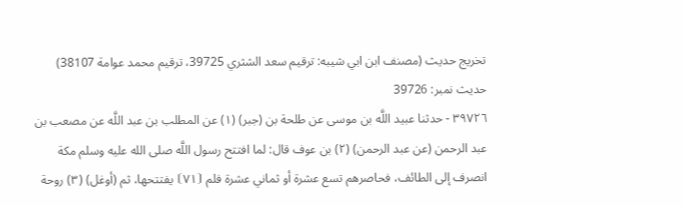تخریج حدیث (مصنف ابن ابي شيبه: ترقيم سعد الشثري 39725، ترقيم محمد عوامة 38107)
حدیث نمبر: 39726
٣٩٧٢٦ - حدثنا عبيد اللَّه بن موسى عن طلحة بن (جبر) (١) عن المطلب بن عبد اللَّه عن مصعب بن عبد الرحمن (عن عبد الرحمن) (٢) بن عوف قال: لما افتتح رسول اللَّه صلى الله عليه وسلم مكة انصرف إلى الطائف، فحاصرهم تسع عشرة أو ثماني عشرة فلم ⦗٧١⦘ يفتتحها، ثم (أوغل) (٣) روحة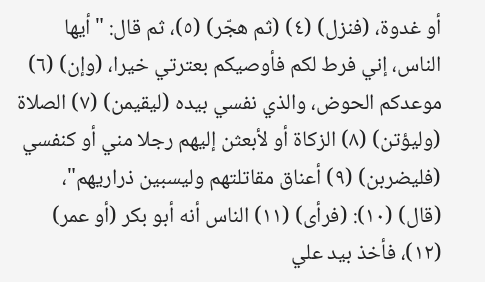أو غدوة، (فنزل) (٤) (ثم هجّر) (٥)، ثم قال: "أيها الناس، إني فرط لكم فأوصيكم بعترتي خيرا، (وإن) (٦) موعدكم الحوض، والذي نفسي بيده (ليقيمن) (٧) الصلاة (وليؤتن) (٨) الزكاة أو لأبعثن إليهم رجلا مني أو كنفسي (فليضربن) (٩) أعناق مقاتلتهم وليسبين ذراريهم"، (قال) (١٠): (فرأى) (١١) الناس أنه أبو بكر (أو عمر) (١٢)، فأخذ بيد علي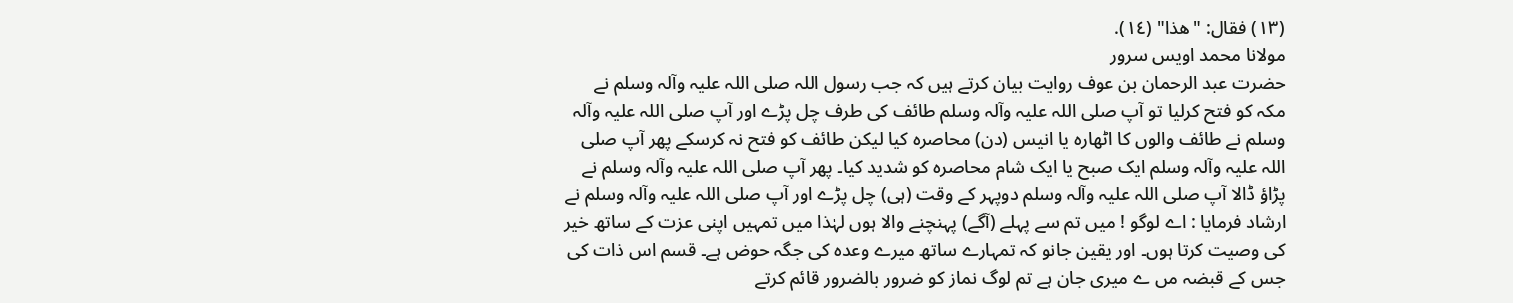(١٣) فقال: "هذا" (١٤).
مولانا محمد اویس سرور
حضرت عبد الرحمان بن عوف روایت بیان کرتے ہیں کہ جب رسول اللہ صلی اللہ علیہ وآلہ وسلم نے مکہ کو فتح کرلیا تو آپ صلی اللہ علیہ وآلہ وسلم طائف کی طرف چل پڑے اور آپ صلی اللہ علیہ وآلہ وسلم نے طائف والوں کا اٹھارہ یا انیس (دن) محاصرہ کیا لیکن طائف کو فتح نہ کرسکے پھر آپ صلی اللہ علیہ وآلہ وسلم ایک صبح یا ایک شام محاصرہ کو شدید کیا۔ پھر آپ صلی اللہ علیہ وآلہ وسلم نے پڑاؤ ڈالا آپ صلی اللہ علیہ وآلہ وسلم دوپہر کے وقت (ہی) چل پڑے اور آپ صلی اللہ علیہ وآلہ وسلم نے ارشاد فرمایا : اے لوگو ! میں تم سے پہلے (آگے) پہنچنے والا ہوں لہٰذا میں تمہیں اپنی عزت کے ساتھ خیر کی وصیت کرتا ہوں۔ اور یقین جانو کہ تمہارے ساتھ میرے وعدہ کی جگہ حوض ہے۔ قسم اس ذات کی جس کے قبضہ مں ے میری جان ہے تم لوگ نماز کو ضرور بالضرور قائم کرتے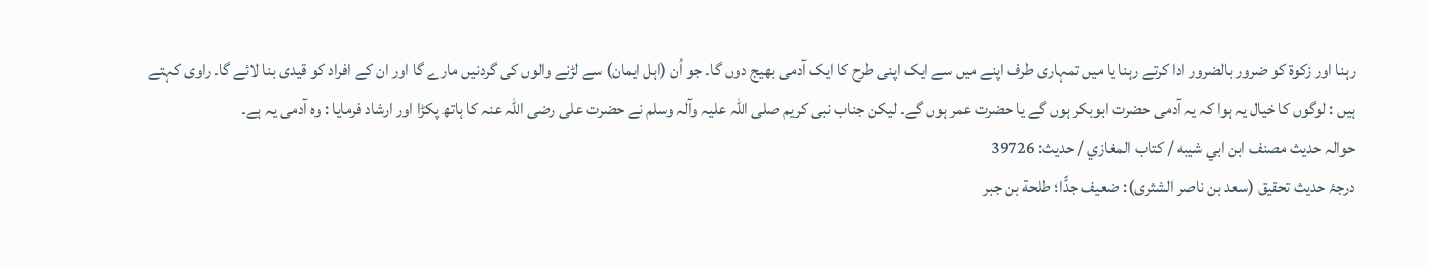رہنا اور زکوۃ کو ضرور بالضرور ادا کرتے رہنا یا میں تمہاری طرف اپنے میں سے ایک اپنی طرح کا ایک آدمی بھیج دوں گا۔ جو اُن (اہل ایمان) سے لڑنے والوں کی گردنیں مارے گا اور ان کے افراد کو قیدی بنا لائے گا۔ راوی کہتے ہیں : لوگوں کا خیال یہ ہوا کہ یہ آدمی حضرت ابوبکر ہوں گے یا حضرت عمر ہوں گے۔ لیکن جناب نبی کریم صلی اللہ علیہ وآلہ وسلم نے حضرت علی رضی اللہ عنہ کا ہاتھ پکڑا اور ارشاد فرمایا : وہ آدمی یہ ہے۔
حوالہ حدیث مصنف ابن ابي شيبه / كتاب المغازي / حدیث: 39726
درجۂ حدیث تحقیق (سعد بن ناصر الشثری): ضعيف جدًّا؛ طلحة بن جبر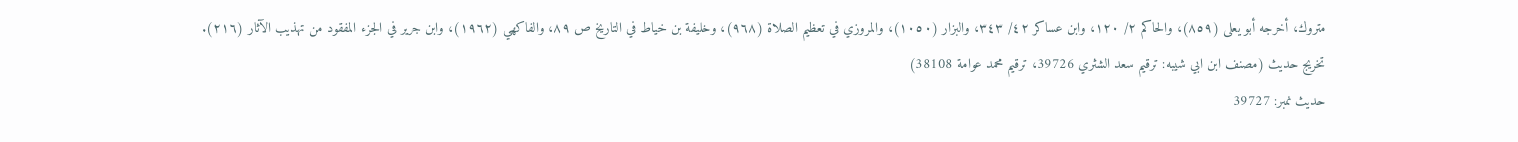متروك، أخرجه أبو يعلى (٨٥٩)، والحاكم ٢/ ١٢٠، وابن عساكر ٤٢/ ٣٤٣، والبزار (١٠٥٠)، والمروزي في تعظيم الصلاة (٩٦٨)، وخليفة بن خياط في التاريخ ص ٨٩، والفاكهي (١٩٦٢)، وابن جرير في الجزء المفقود من تهذيب الآثار (٢١٦).
تخریج حدیث (مصنف ابن ابي شيبه: ترقيم سعد الشثري 39726، ترقيم محمد عوامة 38108)
حدیث نمبر: 39727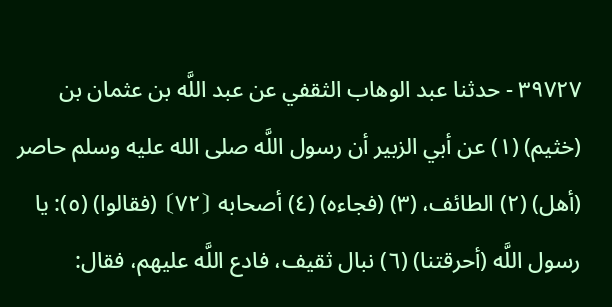٣٩٧٢٧ - حدثنا عبد الوهاب الثقفي عن عبد اللَّه بن عثمان بن (خثيم) (١) عن أبي الزبير أن رسول اللَّه صلى الله عليه وسلم حاصر (أهل) (٢) الطائف، (٣) (فجاءه) (٤) أصحابه ⦗٧٢⦘ (فقالوا) (٥): يا رسول اللَّه (أحرقتنا) (٦) نبال ثقيف، فادع اللَّه عليهم، فقال: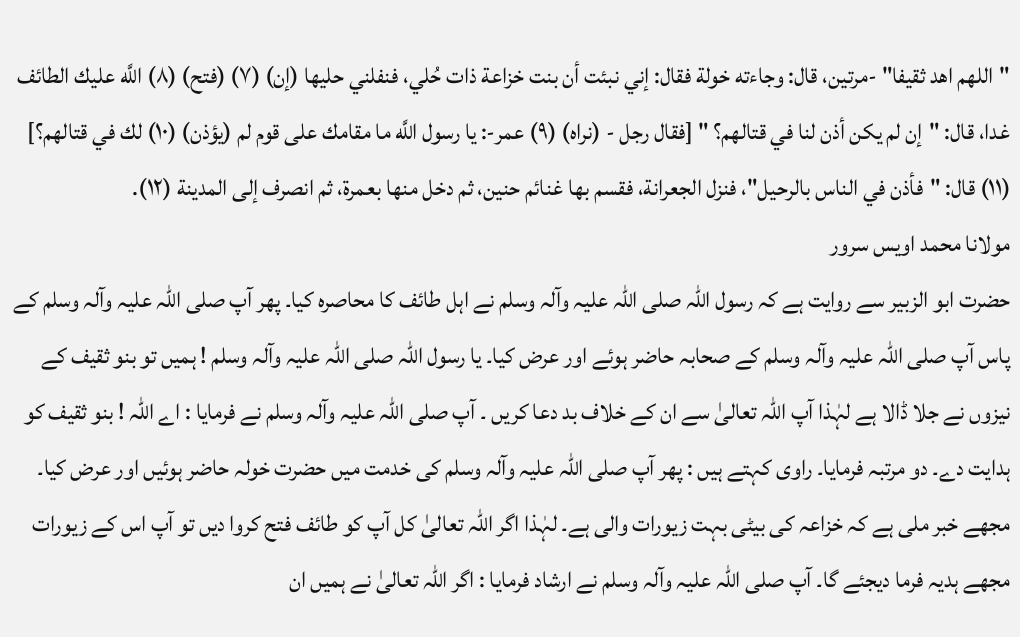"اللهم اهد ثقيفا" -مرتين، قال: وجاءته خولة فقال: إني نبئت أن بنت خزاعة ذات حُلي، فنفلني حليها (إن) (٧) (فتح) (٨) اللَّه عليك الطائف غدا، قال: "إن لم يكن أذن لنا في قتالهم؟ " [فقال رجل - (نراه) (٩) عمر-: يا رسول اللَّه ما مقامك على قوم لم (يؤذن) (١٠) لك في قتالهم؟] (١١) قال: "فأذن في الناس بالرحيل"، فنزل الجعرانة، فقسم بها غنائم حنين، ثم دخل منها بعمرة، ثم انصرف إلى المدينة (١٢).
مولانا محمد اویس سرور
حضرت ابو الزبیر سے روایت ہے کہ رسول اللہ صلی اللہ علیہ وآلہ وسلم نے اہل طائف کا محاصرہ کیا۔ پھر آپ صلی اللہ علیہ وآلہ وسلم کے پاس آپ صلی اللہ علیہ وآلہ وسلم کے صحابہ حاضر ہوئے اور عرض کیا۔ یا رسول اللہ صلی اللہ علیہ وآلہ وسلم ! ہمیں تو بنو ثقیف کے نیزوں نے جلا ڈالا ہے لہٰذا آپ اللہ تعالیٰ سے ان کے خلاف بد دعا کریں ۔ آپ صلی اللہ علیہ وآلہ وسلم نے فرمایا : اے اللہ ! بنو ثقیف کو ہدایت دے۔ دو مرتبہ فرمایا۔ راوی کہتے ہیں : پھر آپ صلی اللہ علیہ وآلہ وسلم کی خدمت میں حضرت خولہ حاضر ہوئیں اور عرض کیا۔ مجھے خبر ملی ہے کہ خزاعہ کی بیٹی بہت زیورات والی ہے۔ لہٰذا اگر اللہ تعالیٰ کل آپ کو طائف فتح کروا دیں تو آپ اس کے زیورات مجھے ہدیہ فرما دیجئے گا۔ آپ صلی اللہ علیہ وآلہ وسلم نے ارشاد فرمایا : اگر اللہ تعالیٰ نے ہمیں ان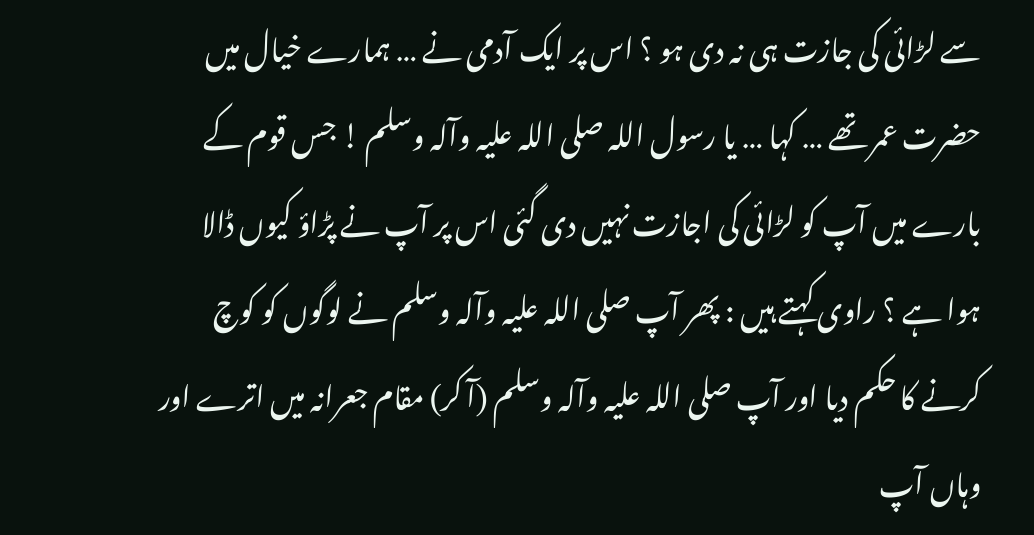سے لڑائی کی جازت ہی نہ دی ہو ؟ اس پر ایک آدمی نے … ہمارے خیال میں حضرت عمر تھے … کہا … یا رسول اللہ صلی اللہ علیہ وآلہ وسلم ! جس قوم کے بارے میں آپ کو لڑائی کی اجازت نہیں دی گئی اس پر آپ نے پڑاؤ کیوں ڈالا ہوا ہے ؟ راوی کہتے ہیں : پھر آپ صلی اللہ علیہ وآلہ وسلم نے لوگوں کو کوچ کرنے کا حکم دیا اور آپ صلی اللہ علیہ وآلہ وسلم (آ کر) مقام جعرانہ میں اترے اور وہاں آپ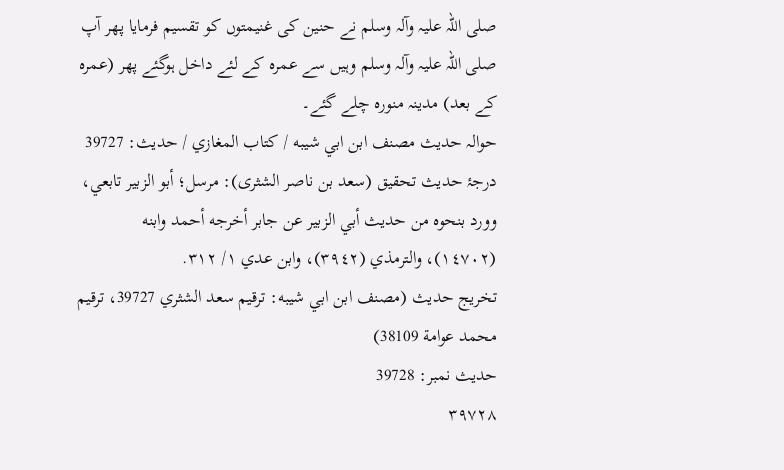صلی اللہ علیہ وآلہ وسلم نے حنین کی غنیمتوں کو تقسیم فرمایا پھر آپ صلی اللہ علیہ وآلہ وسلم وہیں سے عمرہ کے لئے داخل ہوگئے پھر (عمرہ کے بعد) مدینہ منورہ چلے گئے۔
حوالہ حدیث مصنف ابن ابي شيبه / كتاب المغازي / حدیث: 39727
درجۂ حدیث تحقیق (سعد بن ناصر الشثری): مرسل؛ أبو الزبير تابعي، وورد بنحوه من حديث أبي الزبير عن جابر أخرجه أحمد وابنه (١٤٧٠٢)، والترمذي (٣٩٤٢)، وابن عدي ١/ ٣١٢.
تخریج حدیث (مصنف ابن ابي شيبه: ترقيم سعد الشثري 39727، ترقيم محمد عوامة 38109)
حدیث نمبر: 39728
٣٩٧٢٨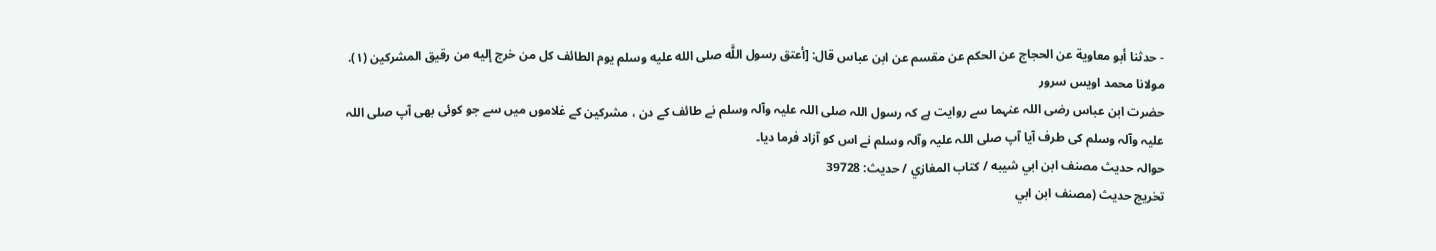- حدثنا أبو معاوية عن الحجاج عن الحكم عن مقسم عن ابن عباس قال: [أعتق رسول اللَّه صلى الله عليه وسلم يوم الطائف كل من خرج إليه من رقيق المشركين (١).
مولانا محمد اویس سرور
حضرت ابن عباس رضی اللہ عنہما سے روایت ہے کہ رسول اللہ صلی اللہ علیہ وآلہ وسلم نے طائف کے دن ، مشرکین کے غلاموں میں سے جو کوئی بھی آپ صلی اللہ علیہ وآلہ وسلم کی طرف آیا آپ صلی اللہ علیہ وآلہ وسلم نے اس کو آزاد فرما دیا۔
حوالہ حدیث مصنف ابن ابي شيبه / كتاب المغازي / حدیث: 39728
تخریج حدیث (مصنف ابن ابي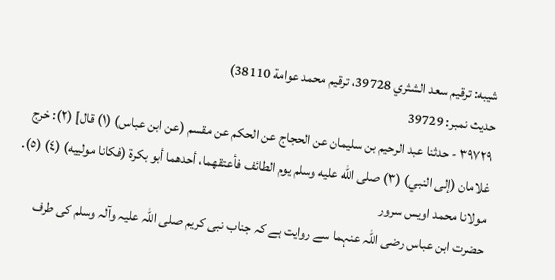شيبه: ترقيم سعد الشثري 39728، ترقيم محمد عوامة 38110)
حدیث نمبر: 39729
٣٩٧٢٩ - حدثنا عبد الرحيم بن سليمان عن الحجاج عن الحكم عن مقسم (عن ابن عباس) (١) قال] (٢): خرج غلامان (إلى النبي) (٣) صلى الله عليه وسلم يوم الطائف فأعتقهما، أحدهما أبو بكرة (فكانا مولييه) (٤) (٥).
مولانا محمد اویس سرور
حضرت ابن عباس رضی اللہ عنہما سے روایت ہے کہ جناب نبی کریم صلی اللہ علیہ وآلہ وسلم کی طرف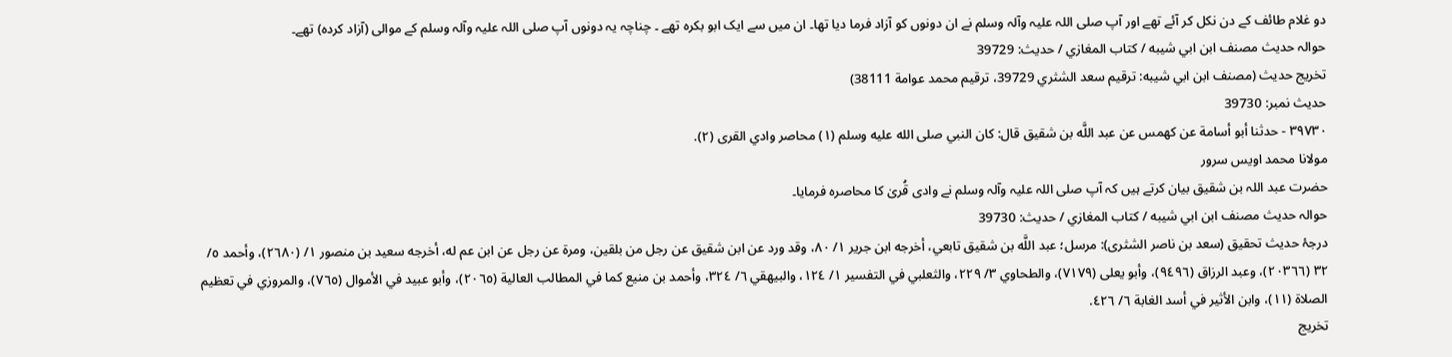دو غلام طائف کے دن نکل کر آئے تھے اور آپ صلی اللہ علیہ وآلہ وسلم نے ان دونوں کو آزاد فرما دیا تھا۔ ان میں سے ایک ابو بکرہ تھے ۔ چناچہ یہ دونوں آپ صلی اللہ علیہ وآلہ وسلم کے موالی (آزاد کردہ) تھے۔
حوالہ حدیث مصنف ابن ابي شيبه / كتاب المغازي / حدیث: 39729
تخریج حدیث (مصنف ابن ابي شيبه: ترقيم سعد الشثري 39729، ترقيم محمد عوامة 38111)
حدیث نمبر: 39730
٣٩٧٣٠ - حدثنا أبو أسامة عن كهمس عن عبد اللَّه بن شقيق قال: كان النبي صلى الله عليه وسلم (١) محاصر وادي القرى (٢).
مولانا محمد اویس سرور
حضرت عبد اللہ بن شقیق بیان کرتے ہیں کہ آپ صلی اللہ علیہ وآلہ وسلم نے وادی قُریٰ کا محاصرہ فرمایا۔
حوالہ حدیث مصنف ابن ابي شيبه / كتاب المغازي / حدیث: 39730
درجۂ حدیث تحقیق (سعد بن ناصر الشثری): مرسل؛ عبد اللَّه بن شقيق تابعي، أخرجه ابن جرير ١/ ٨٠، وقد ورد عن ابن شقيق عن رجل من بلقين، ومرة عن رجل عن ابن عم له، أخرجه سعيد بن منصور ١/ (٢٦٨٠)، وأحمد ٥/ ٣٢ (٢٠٣٦٦)، وعبد الرزاق (٩٤٩٦)، وأبو يعلى (٧١٧٩)، والطحاوي ٣/ ٢٢٩، والثعلبي في التفسير ١/ ١٢٤، والبيهقي ٦/ ٣٢٤، وأحمد بن منيع كما في المطالب العالية (٢٠٦٥)، وأبو عبيد في الأموال (٧٦٥)، والمروزي في تعظيم الصلاة (١١)، وابن الأثير في أسد الغابة ٦/ ٤٢٦.
تخریج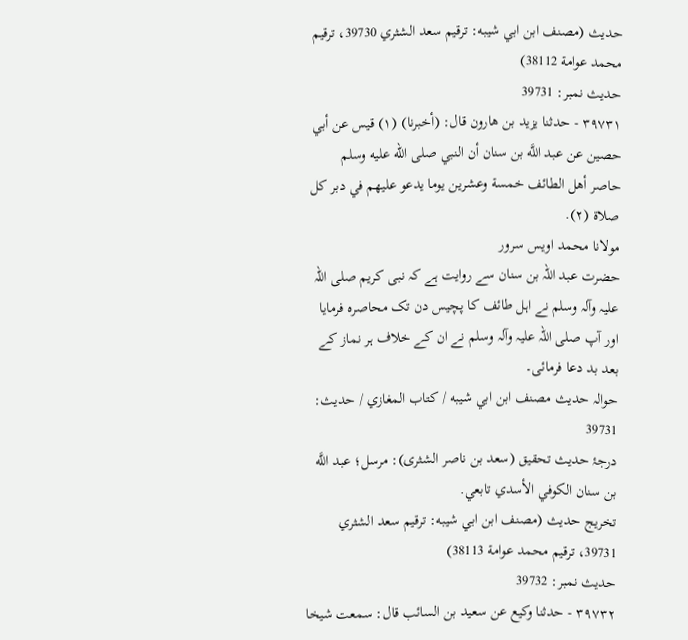حدیث (مصنف ابن ابي شيبه: ترقيم سعد الشثري 39730، ترقيم محمد عوامة 38112)
حدیث نمبر: 39731
٣٩٧٣١ - حدثنا يزيد بن هارون قال: (أخبرنا) (١) قيس عن أبي حصين عن عبد اللَّه بن سنان أن النبي صلى الله عليه وسلم حاصر أهل الطائف خمسة وعشرين يوما يدعو عليهم في دبر كل صلاة (٢).
مولانا محمد اویس سرور
حضرت عبد اللہ بن سنان سے روایت ہے کہ نبی کریم صلی اللہ علیہ وآلہ وسلم نے اہل طائف کا پچیس دن تک محاصرہ فرمایا اور آپ صلی اللہ علیہ وآلہ وسلم نے ان کے خلاف ہر نماز کے بعد بد دعا فرمائی۔
حوالہ حدیث مصنف ابن ابي شيبه / كتاب المغازي / حدیث: 39731
درجۂ حدیث تحقیق (سعد بن ناصر الشثری): مرسل؛ عبد اللَّه بن سنان الكوفي الأسدي تابعي.
تخریج حدیث (مصنف ابن ابي شيبه: ترقيم سعد الشثري 39731، ترقيم محمد عوامة 38113)
حدیث نمبر: 39732
٣٩٧٣٢ - حدثنا وكيع عن سعيد بن السائب قال: سمعت شيخا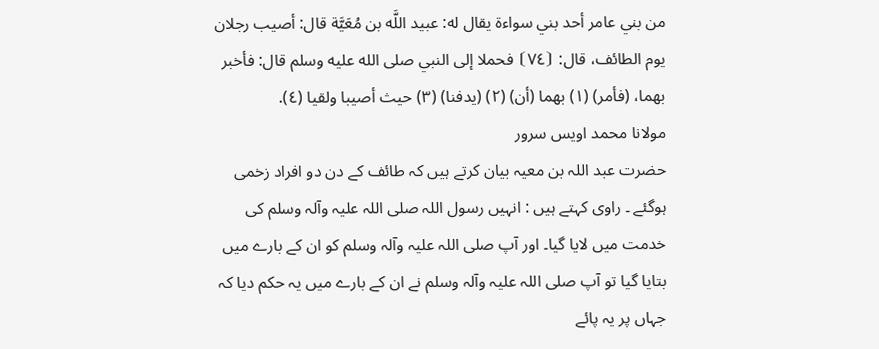من بني عامر أحد بني سواءة يقال له: عبيد اللَّه بن مُعَيَّة قال: أصيب رجلان يوم الطائف، قال: ⦗٧٤⦘ فحملا إلى النبي صلى الله عليه وسلم قال: فأخبر بهما، (فأمر) (١) بهما (أن) (٢) (يدفنا) (٣) حيث أصيبا ولقيا (٤).
مولانا محمد اویس سرور
حضرت عبد اللہ بن معیہ بیان کرتے ہیں کہ طائف کے دن دو افراد زخمی ہوگئے ۔ راوی کہتے ہیں : انہیں رسول اللہ صلی اللہ علیہ وآلہ وسلم کی خدمت میں لایا گیا۔ اور آپ صلی اللہ علیہ وآلہ وسلم کو ان کے بارے میں بتایا گیا تو آپ صلی اللہ علیہ وآلہ وسلم نے ان کے بارے میں یہ حکم دیا کہ جہاں پر یہ پائے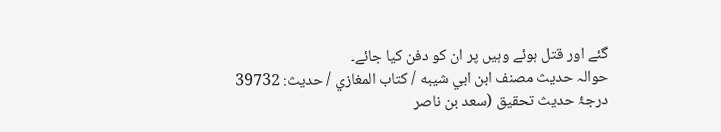گئے اور قتل ہوئے وہیں پر ان کو دفن کیا جائے۔
حوالہ حدیث مصنف ابن ابي شيبه / كتاب المغازي / حدیث: 39732
درجۂ حدیث تحقیق (سعد بن ناصر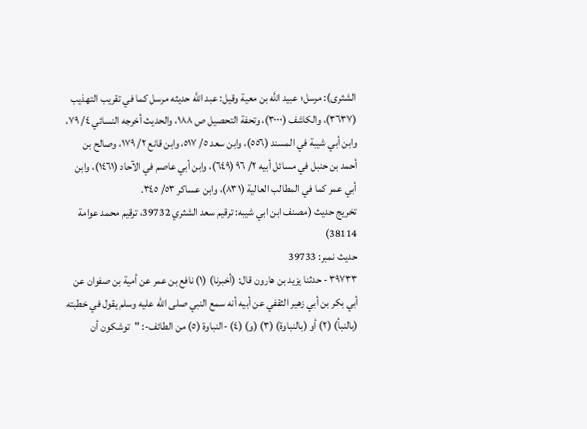الشثری): مرسل؛ عبيد اللَّه بن معية وقيل: عبد اللَّه حديثه مرسل كما في تقريب التهذيب (٣٦٣٧)، والكاشف (٣٠٠٠)، وتحفة التحصيل ص ١٨٨، والحديث أخرجه النسائي ٤/ ٧٩، وابن أبي شيبة في المسند (٥٥٦)، وابن سعد ٥/ ٥١٧، وابن قانع ٢/ ١٧٩، وصالح بن أحمد بن حنبل في مسائل أبيه ٢/ ٩٦ (٦٤٩)، وابن أبي عاصم في الآحاد (١٤٦١)، وابن أبي عمر كما في المطالب العالية (٨٣١)، وابن عساكر ٥٣/ ٣٤٥.
تخریج حدیث (مصنف ابن ابي شيبه: ترقيم سعد الشثري 39732، ترقيم محمد عوامة 38114)
حدیث نمبر: 39733
٣٩٧٣٣ - حدثنا يزيد بن هارون قال: (أخبرنا) (١) نافع بن عمر عن أمية بن صفوان عن أبي بكر بن أبي زهير الثقفي عن أبيه أنه سمع النبي صلى الله عليه وسلم يقول في خطبته (بالنبأ) (٢) أو (بالنباوة) (٣) (و) (٤) -النباوة (٥) من الطائف-: "توشكون أن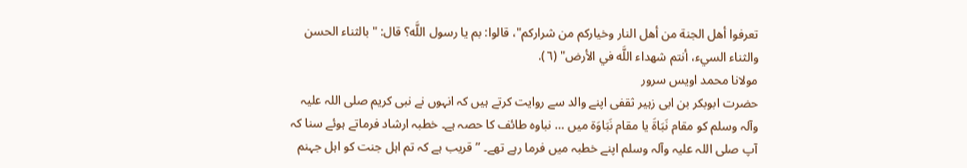تعرفوا أهل الجنة من أهل النار وخياركم من شراركم"، قالوا: بم يا رسول اللَّه؟ قال: "بالثناء الحسن والثناء السيء، أنتم شهداء اللَّه في الأرض" (٦).
مولانا محمد اویس سرور
حضرت ابوبکر بن ابی زہیر ثقفی اپنے والد سے روایت کرتے ہیں کہ انہوں نے نبی کریم صلی اللہ علیہ وآلہ وسلم کو مقام نَبَاۃَ یا مقام نَبَاوَۃ میں … نباوہ طائف کا حصہ ہے۔ خطبہ ارشاد فرماتے ہوئے سنا کہ آپ صلی اللہ علیہ وآلہ وسلم اپنے خطبہ میں فرما رہے تھے۔ ” قریب ہے کہ تم اہل جنت کو اہل جہنم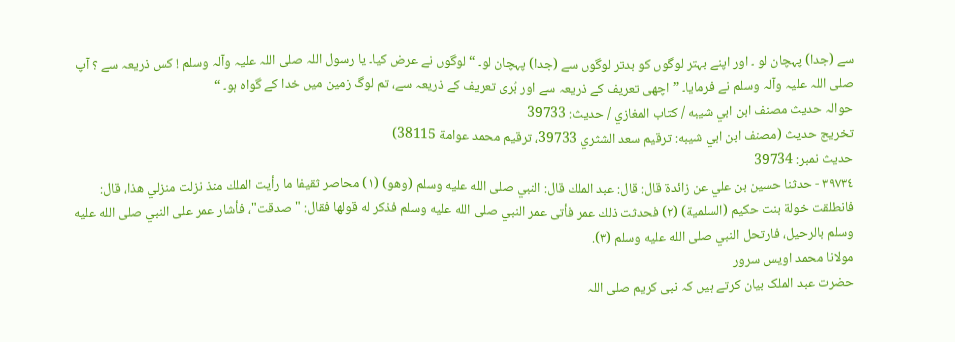سے (جدا) پہچان لو ۔ اور اپنے بہتر لوگوں کو بدتر لوگوں سے (جدا) پہچان لو۔ “ لوگوں نے عرض کیا۔ یا رسول اللہ صلی اللہ علیہ وآلہ وسلم ! کس ذریعہ سے ؟ آپ صلی اللہ علیہ وآلہ وسلم نے فرمایا۔ ” اچھی تعریف کے ذریعہ سے اور بُری تعریف کے ذریعہ سے، تم لوگ زمین میں خدا کے گواہ ہو۔ “
حوالہ حدیث مصنف ابن ابي شيبه / كتاب المغازي / حدیث: 39733
تخریج حدیث (مصنف ابن ابي شيبه: ترقيم سعد الشثري 39733، ترقيم محمد عوامة 38115)
حدیث نمبر: 39734
٣٩٧٣٤ - حدثنا حسين بن علي عن زائدة قال: قال: عبد الملك قال: النبي صلى الله عليه وسلم (وهو) (١) محاصر ثقيفا ما رأيت الملك منذ نزلت منزلي هذا، قال: فانطلقت خولة بنت حكيم (السلمية) (٢) فحدثت ذلك عمر فأتى عمر النبي صلى الله عليه وسلم فذكر له قولها فقال: "صدقت"، فأشار عمر على النبي صلى الله عليه وسلم بالرحيل، فارتحل النبي صلى الله عليه وسلم (٣).
مولانا محمد اویس سرور
حضرت عبد الملک بیان کرتے ہیں کہ نبی کریم صلی اللہ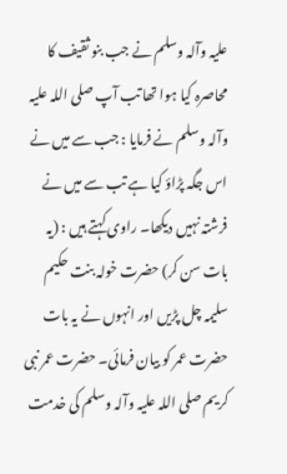علیہ وآلہ وسلم نے جب بنو ثقیف کا محاصرہ کیا ہوا تھا تب آپ صلی اللہ علیہ وآلہ وسلم نے فرمایا : جب سے میں نے اس جگہ پڑاؤ کیا ہے تب سے میں نے فرشتہ نہیں دیکھا۔ راوی کہتے ہیں : (یہ بات سن کر) حضرت خولہ بنت حکیم سلیمہ چل پڑیں اور انہوں نے یہ بات حضرت عمر کو بیان فرمائی۔ حضرت عمر نبی کریم صلی اللہ علیہ وآلہ وسلم کی خدمت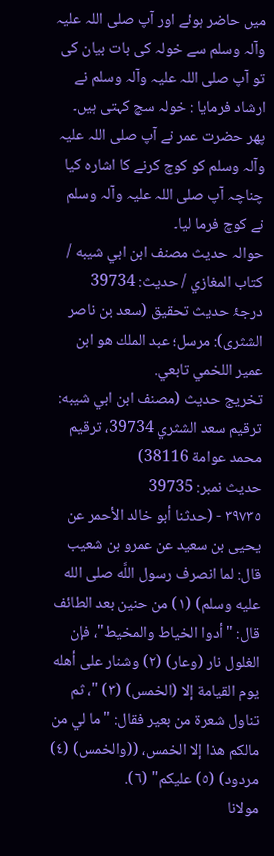میں حاضر ہوئے اور آپ صلی اللہ علیہ وآلہ وسلم سے خولہ کی بات بیان کی تو آپ صلی اللہ علیہ وآلہ وسلم نے ارشاد فرمایا : خولہ سچ کہتی ہیں۔ پھر حضرت عمر نے آپ صلی اللہ علیہ وآلہ وسلم کو کوچ کرنے کا اشارہ کیا چناچہ آپ صلی اللہ علیہ وآلہ وسلم نے کوچ فرما لیا۔
حوالہ حدیث مصنف ابن ابي شيبه / كتاب المغازي / حدیث: 39734
درجۂ حدیث تحقیق (سعد بن ناصر الشثری): مرسل؛ عبد الملك هو ابن عمير اللخمي تابعي.
تخریج حدیث (مصنف ابن ابي شيبه: ترقيم سعد الشثري 39734، ترقيم محمد عوامة 38116)
حدیث نمبر: 39735
٣٩٧٣٥ - (حدثنا أبو خالد الأحمر عن يحيى بن سعيد عن عمرو بن شعيب قال: لما انصرف رسول اللَّه صلى الله عليه وسلم) (١) من حنين بعد الطائف قال: "أدوا الخياط والمخيط"، فإن الغلول نار (وعار) (٢) وشنار على أهله يوم القيامة إلا (الخمس) (٣) "، ثم تناول شعرة من بعير فقال: "ما لي من مالكم هذا إلا الخمس، ((والخمس) (٤) مردود) (٥) عليكم" (٦).
مولانا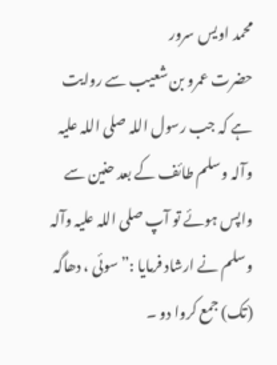محمد اویس سرور
حضرت عمرو بن شعیب سے روایت ہے کہ جب رسول اللہ صلی اللہ علیہ وآلہ وسلم طائف کے بعد حنین سے واپس ہوئے تو آپ صلی اللہ علیہ وآلہ وسلم نے ارشاد فرمایا :” سوئی ، دھاگہ (تک) جمع کروا دو ۔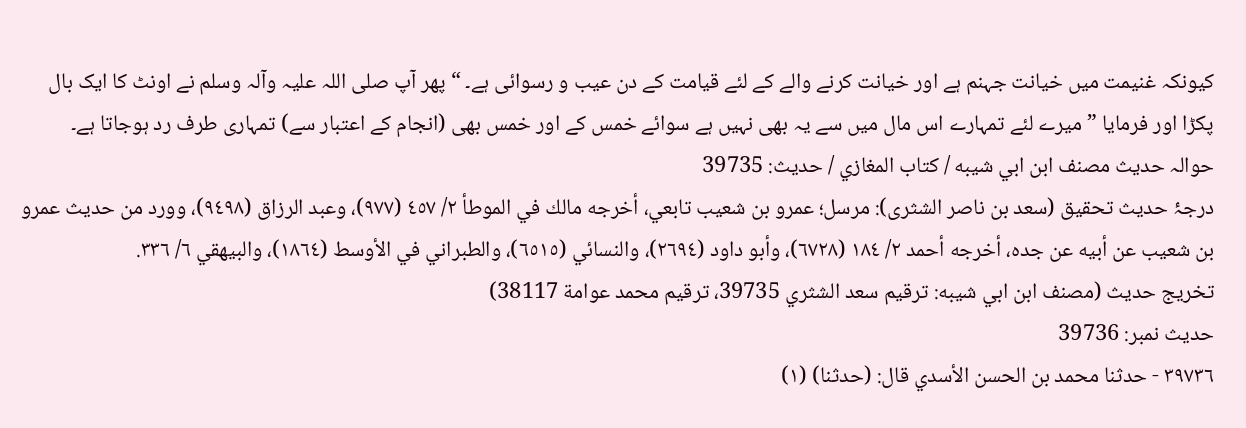کیونکہ غنیمت میں خیانت جہنم ہے اور خیانت کرنے والے کے لئے قیامت کے دن عیب و رسوائی ہے۔ “ پھر آپ صلی اللہ علیہ وآلہ وسلم نے اونٹ کا ایک بال پکڑا اور فرمایا ” میرے لئے تمہارے اس مال میں سے یہ بھی نہیں ہے سوائے خمس کے اور خمس بھی (انجام کے اعتبار سے) تمہاری طرف رد ہوجاتا ہے۔
حوالہ حدیث مصنف ابن ابي شيبه / كتاب المغازي / حدیث: 39735
درجۂ حدیث تحقیق (سعد بن ناصر الشثری): مرسل؛ عمرو بن شعيب تابعي، أخرجه مالك في الموطأ ٢/ ٤٥٧ (٩٧٧)، وعبد الرزاق (٩٤٩٨)، وورد من حديث عمرو بن شعيب عن أبيه عن جده، أخرجه أحمد ٢/ ١٨٤ (٦٧٢٨)، وأبو داود (٢٦٩٤)، والنسائي (٦٥١٥)، والطبراني في الأوسط (١٨٦٤)، والبيهقي ٦/ ٣٣٦.
تخریج حدیث (مصنف ابن ابي شيبه: ترقيم سعد الشثري 39735، ترقيم محمد عوامة 38117)
حدیث نمبر: 39736
٣٩٧٣٦ - حدثنا محمد بن الحسن الأسدي قال: (حدثنا) (١)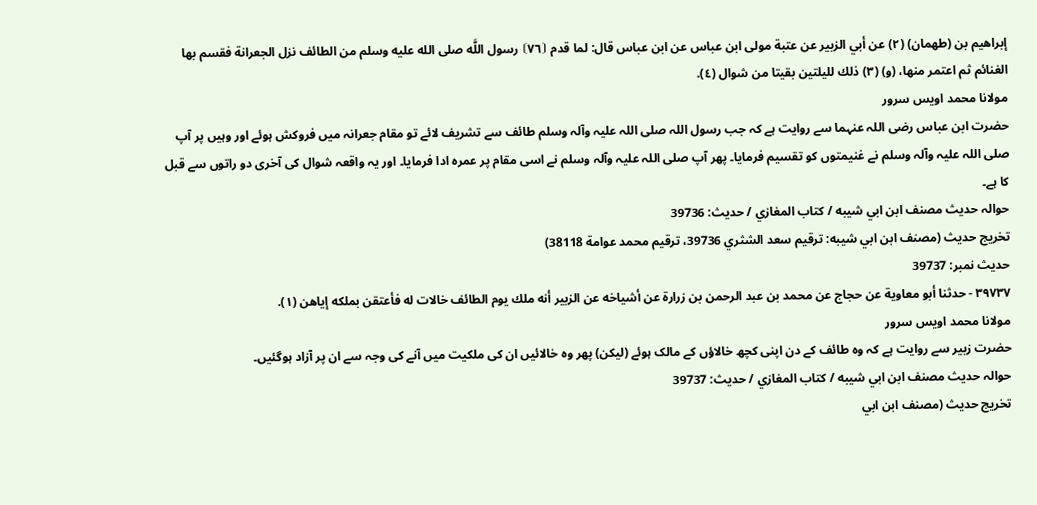إبراهيم بن (طهمان) (٢) عن أبي الزبير عن عتبة مولى ابن عباس عن ابن عباس قال: لما قدم ⦗٧٦⦘ رسول اللَّه صلى الله عليه وسلم من الطائف نزل الجعرانة فقسم بها الغنائم ثم اعتمر منها، (و) (٣) ذلك لليلتين بقيتا من شوال (٤).
مولانا محمد اویس سرور
حضرت ابن عباس رضی اللہ عنہما سے روایت ہے کہ جب رسول اللہ صلی اللہ علیہ وآلہ وسلم طائف سے تشریف لائے تو مقام جعرانہ میں فروکش ہوئے اور وہیں پر آپ صلی اللہ علیہ وآلہ وسلم نے غنیمتوں کو تقسیم فرمایا۔ پھر آپ صلی اللہ علیہ وآلہ وسلم نے اسی مقام پر عمرہ ادا فرمایا۔ اور یہ واقعہ شوال کی آخری دو راتوں سے قبل کا ہے۔
حوالہ حدیث مصنف ابن ابي شيبه / كتاب المغازي / حدیث: 39736
تخریج حدیث (مصنف ابن ابي شيبه: ترقيم سعد الشثري 39736، ترقيم محمد عوامة 38118)
حدیث نمبر: 39737
٣٩٧٣٧ - حدثنا أبو معاوية عن حجاج عن محمد بن عبد الرحمن بن زرارة عن أشياخه عن الزبير أنه ملك يوم الطائف خالات له فأعتقن بملكه إياهن (١).
مولانا محمد اویس سرور
حضرت زبیر سے روایت ہے کہ وہ طائف کے دن اپنی کچھ خالاؤں کے مالک ہوئے (لیکن) پھر وہ خالائیں ان کی ملکیت میں آنے کی وجہ سے ان پر آزاد ہوگئیں۔
حوالہ حدیث مصنف ابن ابي شيبه / كتاب المغازي / حدیث: 39737
تخریج حدیث (مصنف ابن ابي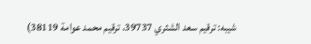شيبه: ترقيم سعد الشثري 39737، ترقيم محمد عوامة 38119)